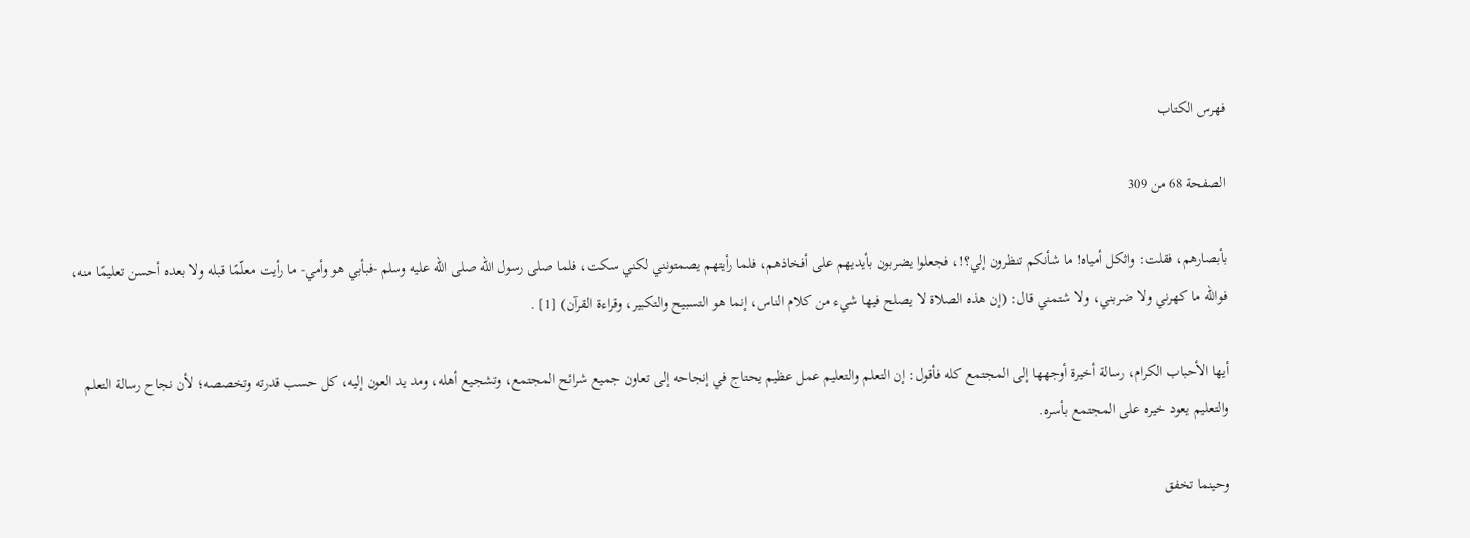فهرس الكتاب

الصفحة 68 من 309

بأبصارهم، فقلت: واثكل أمياه! ما شأنكم تنظرون إلي؟!، فجعلوا يضربون بأيديهم على أفخاذهم، فلما رأيتهم يصمتونني لكني سكت، فلما صلى رسول الله صلى الله عليه وسلم -فبأبي هو وأمي- ما رأيت معلّمًا قبله ولا بعده أحسن تعليمًا منه، فوالله ما كهرني ولا ضربني، ولا شتمني قال: (إن هذه الصلاة لا يصلح فيها شيء من كلام الناس، إنما هو التسبيح والتكبير، وقراءة القرآن) [1] .

أيها الأحباب الكرام، رسالة أخيرة أوجهها إلى المجتمع كله فأقول: إن التعلم والتعليم عمل عظيم يحتاج في إنجاحه إلى تعاون جميع شرائح المجتمع، وتشجيع أهله، ومد يد العون إليه، كل حسب قدرته وتخصصه؛ لأن نجاح رسالة التعلم والتعليم يعود خيره على المجتمع بأسره.

وحينما تخفق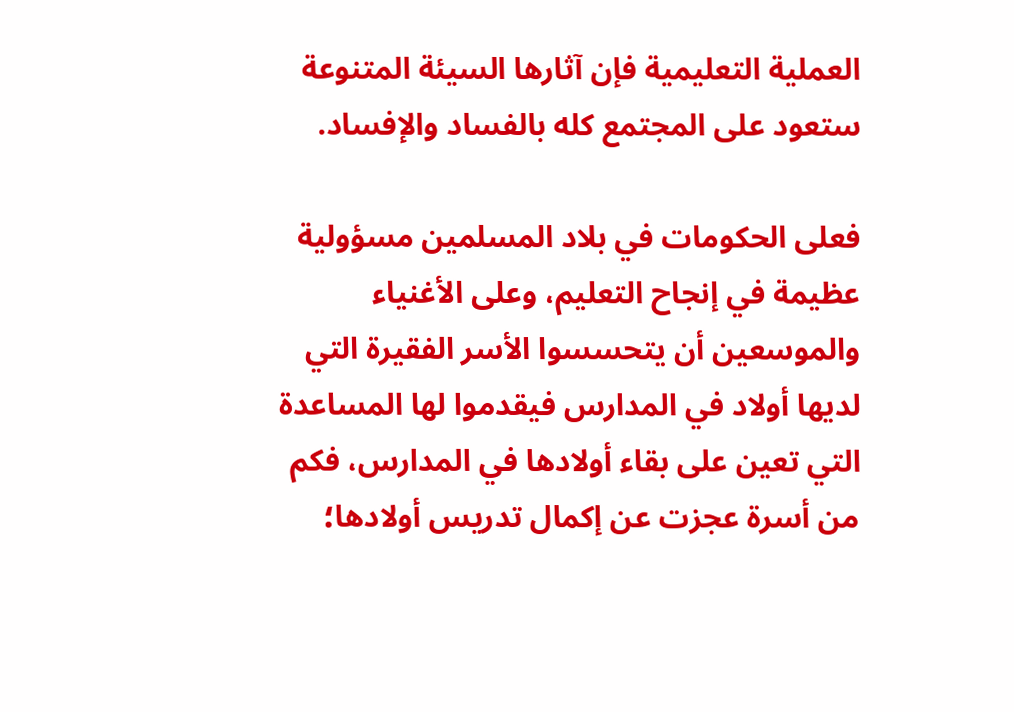العملية التعليمية فإن آثارها السيئة المتنوعة ستعود على المجتمع كله بالفساد والإفساد.

فعلى الحكومات في بلاد المسلمين مسؤولية عظيمة في إنجاح التعليم، وعلى الأغنياء والموسعين أن يتحسسوا الأسر الفقيرة التي لديها أولاد في المدارس فيقدموا لها المساعدة التي تعين على بقاء أولادها في المدارس، فكم من أسرة عجزت عن إكمال تدريس أولادها؛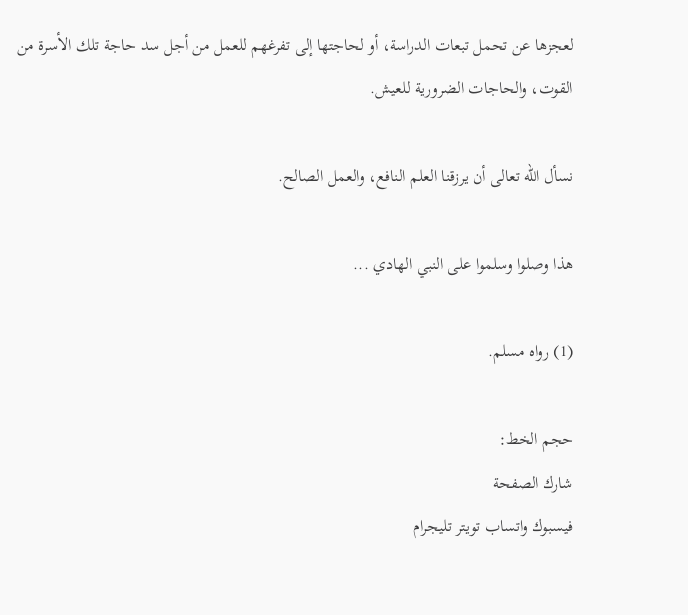لعجزها عن تحمل تبعات الدراسة، أو لحاجتها إلى تفرغهم للعمل من أجل سد حاجة تلك الأسرة من القوت، والحاجات الضرورية للعيش.

نسأل الله تعالى أن يرزقنا العلم النافع، والعمل الصالح.

هذا وصلوا وسلموا على النبي الهادي ...

(1) رواه مسلم.

حجم الخط:
شارك الصفحة
فيسبوك واتساب تويتر تليجرام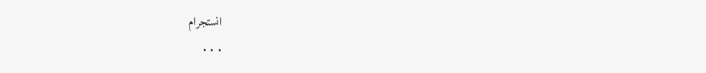انستجرام
. . .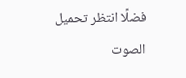فضلًا انتظر تحميل الصوت